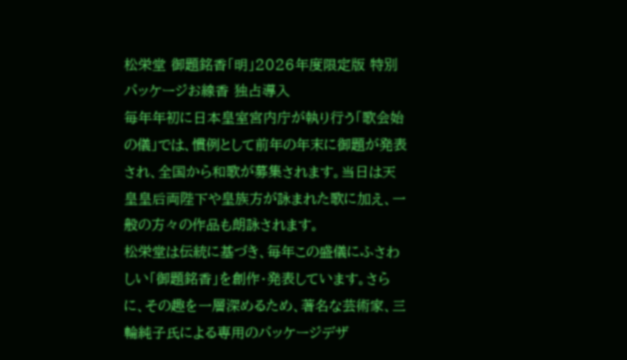松栄堂 御題銘香「明」2026年度限定版 特別パッケージお線香 独占導入
毎年年初に日本皇室宮内庁が執り行う「歌会始の儀」では、慣例として前年の年末に御題が発表され、全国から和歌が募集されます。当日は天皇皇后両陛下や皇族方が詠まれた歌に加え、一般の方々の作品も朗詠されます。
松栄堂は伝統に基づき、毎年この盛儀にふさわしい「御題銘香」を創作・発表しています。さらに、その趣を一層深めるため、著名な芸術家、三輪純子氏による専用のパッケージデザ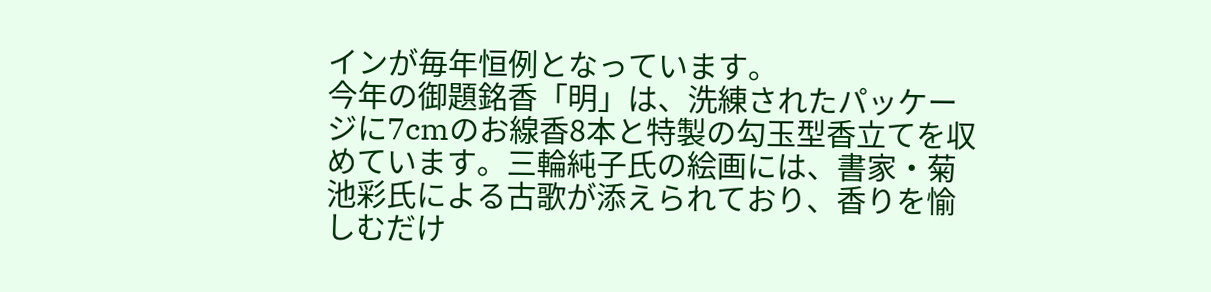インが毎年恒例となっています。
今年の御題銘香「明」は、洗練されたパッケージに7cmのお線香8本と特製の勾玉型香立てを収めています。三輪純子氏の絵画には、書家・菊池彩氏による古歌が添えられており、香りを愉しむだけ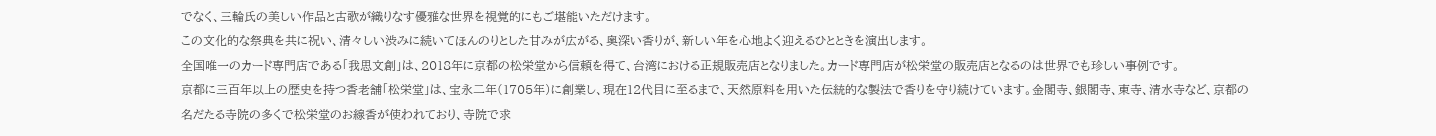でなく、三輪氏の美しい作品と古歌が織りなす優雅な世界を視覚的にもご堪能いただけます。
この文化的な祭典を共に祝い、清々しい渋みに続いてほんのりとした甘みが広がる、奥深い香りが、新しい年を心地よく迎えるひとときを演出します。
全国唯一のカード専門店である「我思文創」は、2018年に京都の松栄堂から信頼を得て、台湾における正規販売店となりました。カード専門店が松栄堂の販売店となるのは世界でも珍しい事例です。
京都に三百年以上の歴史を持つ香老舗「松栄堂」は、宝永二年(1705年)に創業し、現在12代目に至るまで、天然原料を用いた伝統的な製法で香りを守り続けています。金閣寺、銀閣寺、東寺、清水寺など、京都の名だたる寺院の多くで松栄堂のお線香が使われており、寺院で求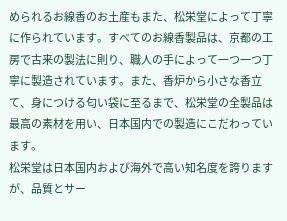められるお線香のお土産もまた、松栄堂によって丁寧に作られています。すべてのお線香製品は、京都の工房で古来の製法に則り、職人の手によって一つ一つ丁寧に製造されています。また、香炉から小さな香立て、身につける匂い袋に至るまで、松栄堂の全製品は最高の素材を用い、日本国内での製造にこだわっています。
松栄堂は日本国内および海外で高い知名度を誇りますが、品質とサー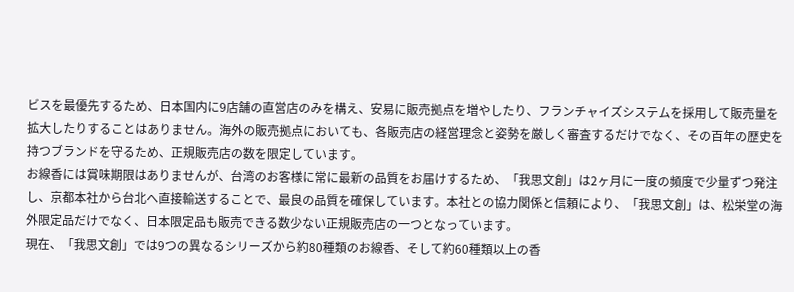ビスを最優先するため、日本国内に9店舗の直営店のみを構え、安易に販売拠点を増やしたり、フランチャイズシステムを採用して販売量を拡大したりすることはありません。海外の販売拠点においても、各販売店の経営理念と姿勢を厳しく審査するだけでなく、その百年の歴史を持つブランドを守るため、正規販売店の数を限定しています。
お線香には賞味期限はありませんが、台湾のお客様に常に最新の品質をお届けするため、「我思文創」は2ヶ月に一度の頻度で少量ずつ発注し、京都本社から台北へ直接輸送することで、最良の品質を確保しています。本社との協力関係と信頼により、「我思文創」は、松栄堂の海外限定品だけでなく、日本限定品も販売できる数少ない正規販売店の一つとなっています。
現在、「我思文創」では9つの異なるシリーズから約80種類のお線香、そして約60種類以上の香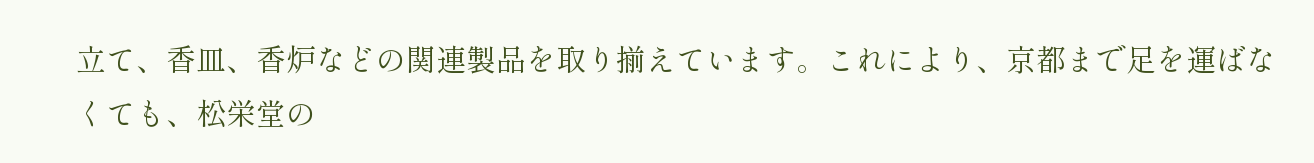立て、香皿、香炉などの関連製品を取り揃えています。これにより、京都まで足を運ばなくても、松栄堂の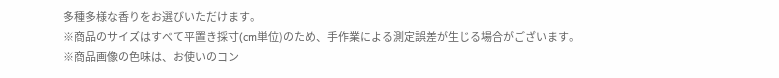多種多様な香りをお選びいただけます。
※商品のサイズはすべて平置き採寸(cm単位)のため、手作業による測定誤差が生じる場合がございます。
※商品画像の色味は、お使いのコン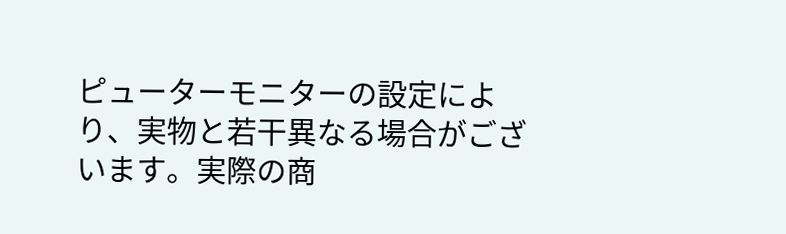ピューターモニターの設定により、実物と若干異なる場合がございます。実際の商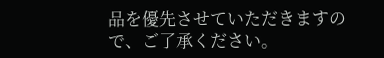品を優先させていただきますので、ご了承ください。